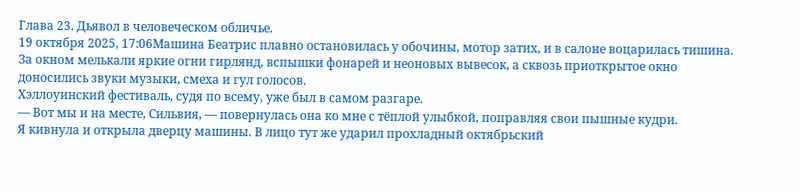Глава 23. Дьявол в человеческом обличье.
19 октября 2025, 17:06Машина Беатрис плавно остановилась у обочины, мотор затих, и в салоне воцарилась тишина. За окном мелькали яркие огни гирлянд, вспышки фонарей и неоновых вывесок, а сквозь приоткрытое окно доносились звуки музыки, смеха и гул голосов.
Хэллоуинский фестиваль, судя по всему, уже был в самом разгаре.
— Вот мы и на месте, Сильвия, — повернулась она ко мне с тёплой улыбкой, поправляя свои пышные кудри.
Я кивнула и открыла дверцу машины. В лицо тут же ударил прохладный октябрьский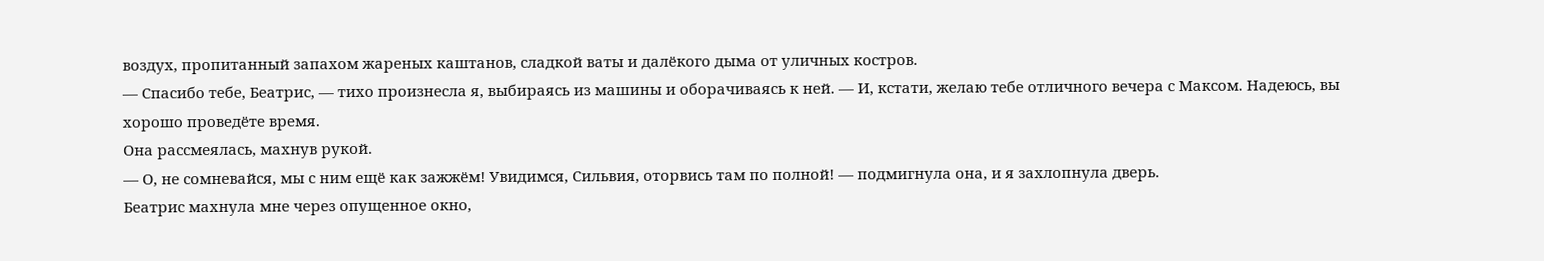воздух, пропитанный запахом жареных каштанов, сладкой ваты и далёкого дыма от уличных костров.
— Спасибо тебе, Беатрис, — тихо произнесла я, выбираясь из машины и оборачиваясь к ней. — И, кстати, желаю тебе отличного вечера с Максом. Надеюсь, вы хорошо проведёте время.
Она рассмеялась, махнув рукой.
— О, не сомневайся, мы с ним ещё как зажжём! Увидимся, Сильвия, оторвись там по полной! — подмигнула она, и я захлопнула дверь.
Беатрис махнула мне через опущенное окно,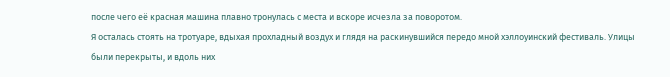после чего её красная машина плавно тронулась с места и вскоре исчезла за поворотом.
Я осталась стоять на тротуаре, вдыхая прохладный воздух и глядя на раскинувшийся передо мной хэллоуинский фестиваль. Улицы были перекрыты, и вдоль них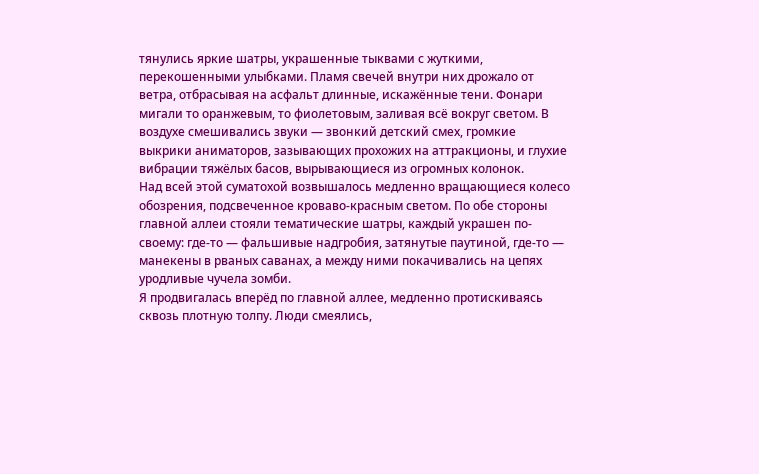тянулись яркие шатры, украшенные тыквами с жуткими, перекошенными улыбками. Пламя свечей внутри них дрожало от ветра, отбрасывая на асфальт длинные, искажённые тени. Фонари мигали то оранжевым, то фиолетовым, заливая всё вокруг светом. В воздухе смешивались звуки — звонкий детский смех, громкие выкрики аниматоров, зазывающих прохожих на аттракционы, и глухие вибрации тяжёлых басов, вырывающиеся из огромных колонок.
Над всей этой суматохой возвышалось медленно вращающиеся колесо обозрения, подсвеченное кроваво-красным светом. По обе стороны главной аллеи стояли тематические шатры, каждый украшен по-своему: где-то — фальшивые надгробия, затянутые паутиной, где-то — манекены в рваных саванах, а между ними покачивались на цепях уродливые чучела зомби.
Я продвигалась вперёд по главной аллее, медленно протискиваясь сквозь плотную толпу. Люди смеялись,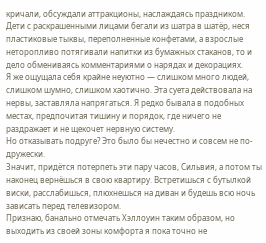кричали, обсуждали аттракционы, наслаждаясь праздником. Дети с раскрашенными лицами бегали из шатра в шатёр, неся пластиковые тыквы, переполненные конфетами, а взрослые неторопливо потягивали напитки из бумажных стаканов, то и дело обмениваясь комментариями о нарядах и декорациях.
Я же ощущала себя крайне неуютно — слишком много людей, слишком шумно, слишком хаотично. Эта суета действовала на нервы, заставляла напрягаться. Я редко бывала в подобных местах, предпочитая тишину и порядок, где ничего не раздражает и не щекочет нервную систему.
Но отказывать подруге? Это было бы нечестно и совсем не по-дружески.
Значит, придётся потерпеть эти пару часов, Сильвия, а потом ты наконец вернёшься в свою квартиру. Встретишься с бутылкой виски, расслабишься, плюхнешься на диван и будешь всю ночь зависать перед телевизором.
Признаю, банально отмечать Хэллоуин таким образом, но выходить из своей зоны комфорта я пока точно не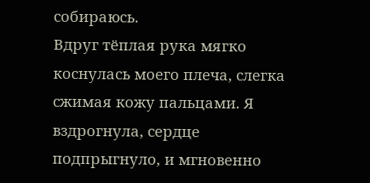собираюсь.
Вдруг тёплая рука мягко коснулась моего плеча, слегка сжимая кожу пальцами. Я вздрогнула, сердце подпрыгнуло, и мгновенно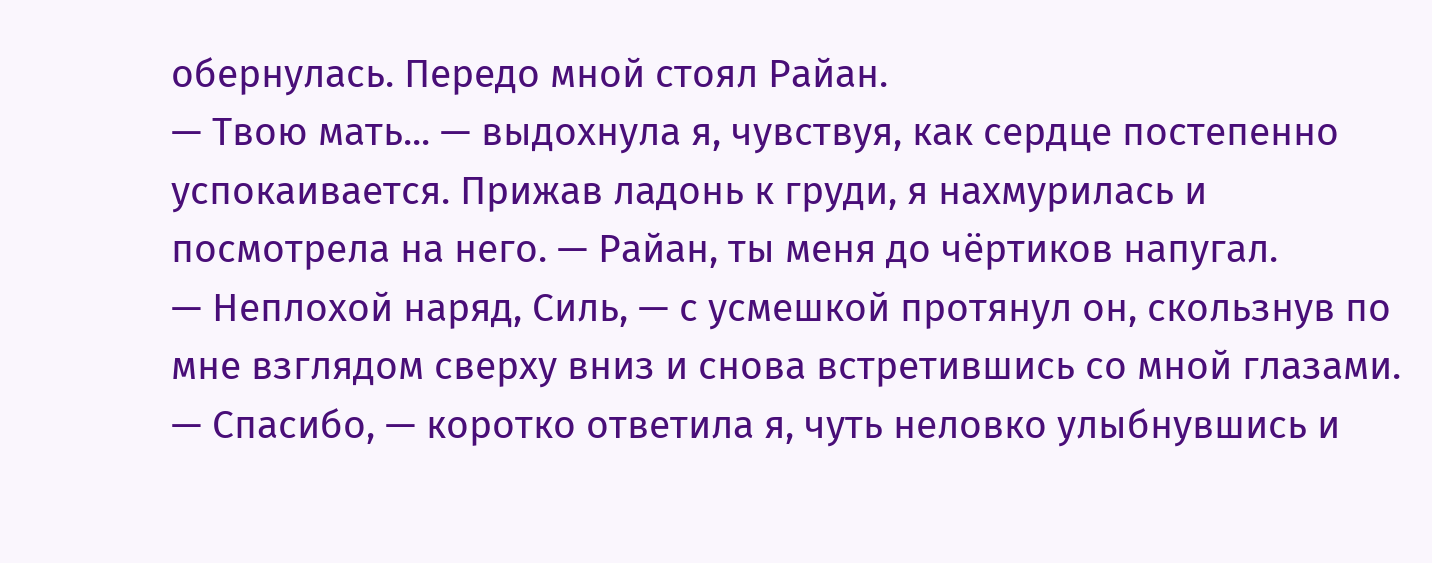обернулась. Передо мной стоял Райан.
— Твою мать... — выдохнула я, чувствуя, как сердце постепенно успокаивается. Прижав ладонь к груди, я нахмурилась и посмотрела на него. — Райан, ты меня до чёртиков напугал.
— Неплохой наряд, Силь, — с усмешкой протянул он, скользнув по мне взглядом сверху вниз и снова встретившись со мной глазами.
— Спасибо, — коротко ответила я, чуть неловко улыбнувшись и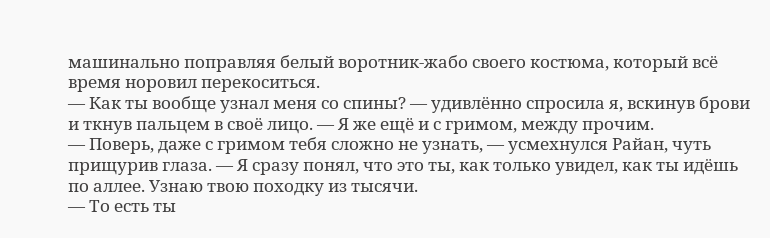машинально поправляя белый воротник-жабо своего костюма, который всё время норовил перекоситься.
— Как ты вообще узнал меня со спины? — удивлённо спросила я, вскинув брови и ткнув пальцем в своё лицо. — Я же ещё и с гримом, между прочим.
— Поверь, даже с гримом тебя сложно не узнать, — усмехнулся Райан, чуть прищурив глаза. — Я сразу понял, что это ты, как только увидел, как ты идёшь по аллее. Узнаю твою походку из тысячи.
— То есть ты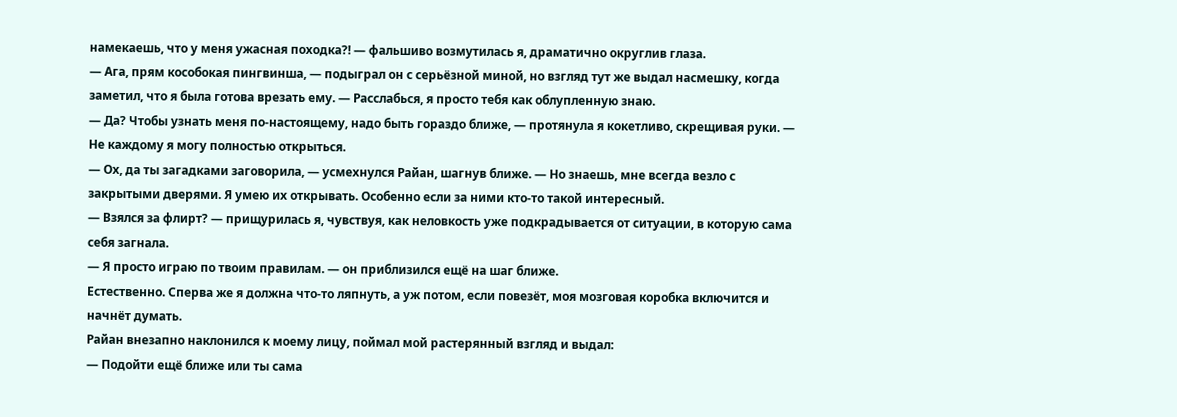намекаешь, что у меня ужасная походка?! — фальшиво возмутилась я, драматично округлив глаза.
— Ага, прям кособокая пингвинша, — подыграл он с серьёзной миной, но взгляд тут же выдал насмешку, когда заметил, что я была готова врезать ему. — Расслабься, я просто тебя как облупленную знаю.
— Да? Чтобы узнать меня по‑настоящему, надо быть гораздо ближе, — протянула я кокетливо, скрещивая руки. — Не каждому я могу полностью открыться.
— Ох, да ты загадками заговорила, — усмехнулся Райан, шагнув ближе. — Но знаешь, мне всегда везло с закрытыми дверями. Я умею их открывать. Особенно если за ними кто-то такой интересный.
— Взялся за флирт? — прищурилась я, чувствуя, как неловкость уже подкрадывается от ситуации, в которую сама себя загнала.
— Я просто играю по твоим правилам. — он приблизился ещё на шаг ближе.
Естественно. Сперва же я должна что-то ляпнуть, а уж потом, если повезёт, моя мозговая коробка включится и начнёт думать.
Райан внезапно наклонился к моему лицу, поймал мой растерянный взгляд и выдал:
— Подойти ещё ближе или ты сама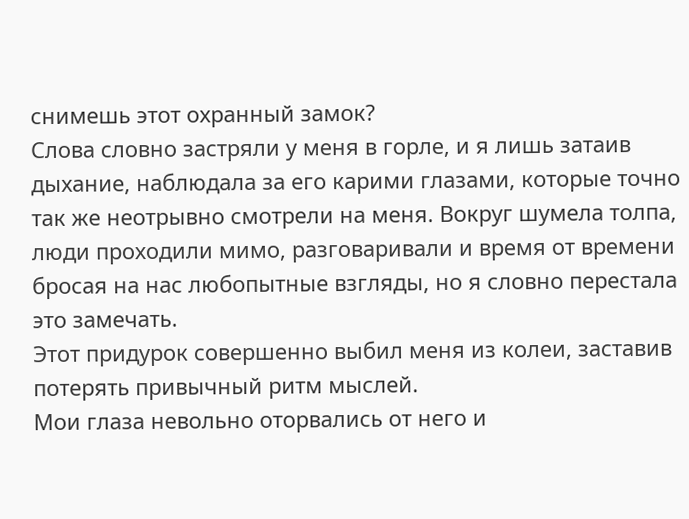снимешь этот охранный замок?
Слова словно застряли у меня в горле, и я лишь затаив дыхание, наблюдала за его карими глазами, которые точно так же неотрывно смотрели на меня. Вокруг шумела толпа, люди проходили мимо, разговаривали и время от времени бросая на нас любопытные взгляды, но я словно перестала это замечать.
Этот придурок совершенно выбил меня из колеи, заставив потерять привычный ритм мыслей.
Мои глаза невольно оторвались от него и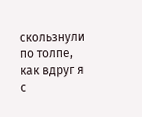скользнули по толпе, как вдруг я с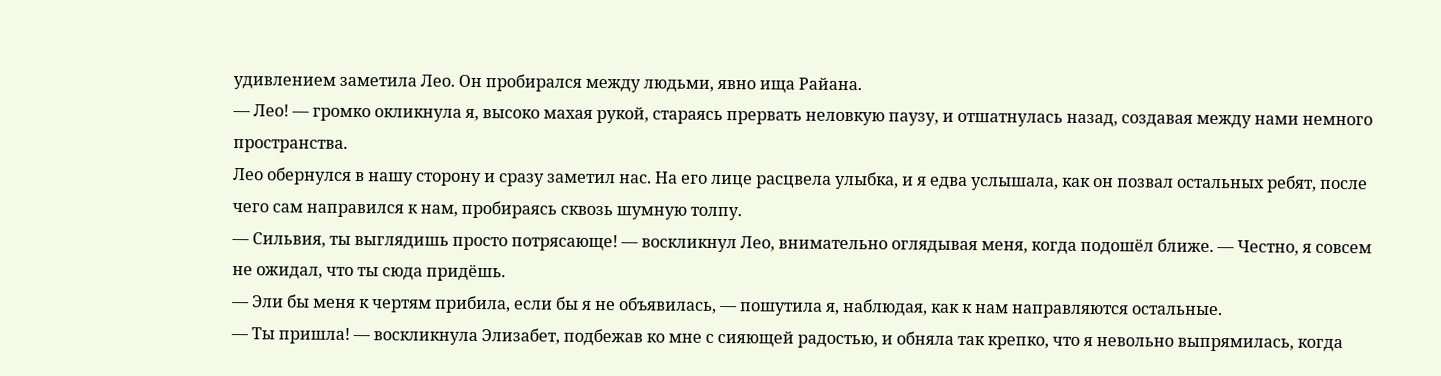удивлением заметила Лео. Он пробирался между людьми, явно ища Райана.
— Лео! — громко окликнула я, высоко махая рукой, стараясь прервать неловкую паузу, и отшатнулась назад, создавая между нами немного пространства.
Лео обернулся в нашу сторону и сразу заметил нас. На его лице расцвела улыбка, и я едва услышала, как он позвал остальных ребят, после чего сам направился к нам, пробираясь сквозь шумную толпу.
— Сильвия, ты выглядишь просто потрясающе! — воскликнул Лео, внимательно оглядывая меня, когда подошёл ближе. — Честно, я совсем не ожидал, что ты сюда придёшь.
— Эли бы меня к чертям прибила, если бы я не объявилась, — пошутила я, наблюдая, как к нам направляются остальные.
— Ты пришла! — воскликнула Элизабет, подбежав ко мне с сияющей радостью, и обняла так крепко, что я невольно выпрямилась, когда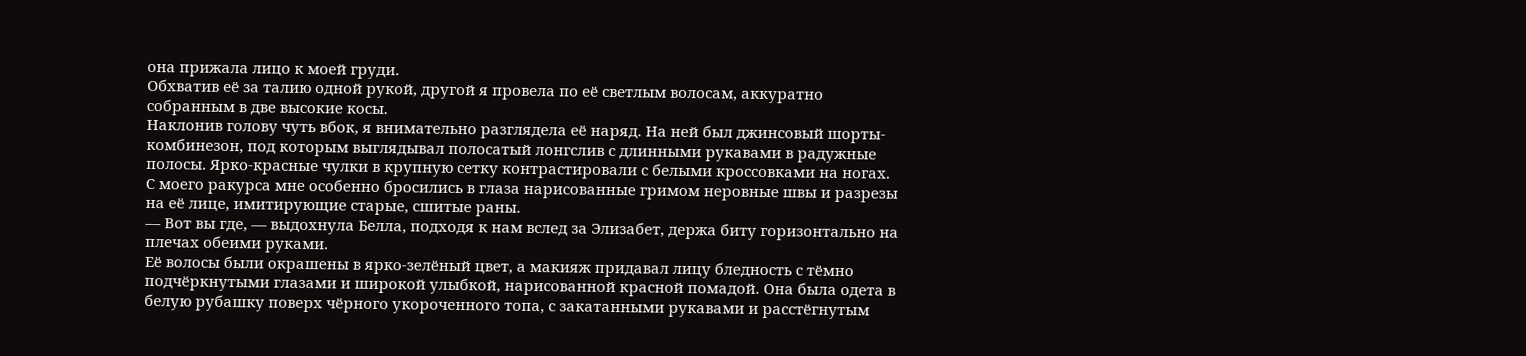она прижала лицо к моей груди.
Обхватив её за талию одной рукой, другой я провела по её светлым волосам, аккуратно собранным в две высокие косы.
Наклонив голову чуть вбок, я внимательно разглядела её наряд. На ней был джинсовый шорты-комбинезон, под которым выглядывал полосатый лонгслив с длинными рукавами в радужные полосы. Ярко-красные чулки в крупную сетку контрастировали с белыми кроссовками на ногах.
С моего ракурса мне особенно бросились в глаза нарисованные гримом неровные швы и разрезы на её лице, имитирующие старые, сшитые раны.
— Вот вы где, — выдохнула Белла, подходя к нам вслед за Элизабет, держа биту горизонтально на плечах обеими руками.
Её волосы были окрашены в ярко-зелёный цвет, а макияж придавал лицу бледность с тёмно подчёркнутыми глазами и широкой улыбкой, нарисованной красной помадой. Она была одета в белую рубашку поверх чёрного укороченного топа, с закатанными рукавами и расстёгнутым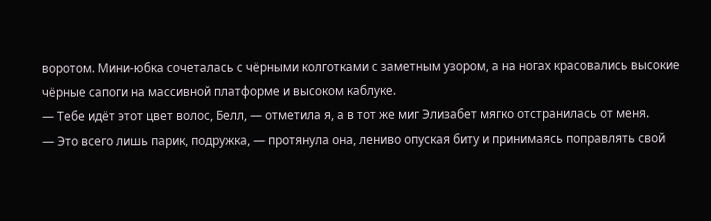воротом. Мини-юбка сочеталась с чёрными колготками с заметным узором, а на ногах красовались высокие чёрные сапоги на массивной платформе и высоком каблуке.
— Тебе идёт этот цвет волос, Белл, — отметила я, а в тот же миг Элизабет мягко отстранилась от меня.
— Это всего лишь парик, подружка, — протянула она, лениво опуская биту и принимаясь поправлять свой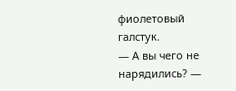фиолетовый галстук.
— А вы чего не нарядились? —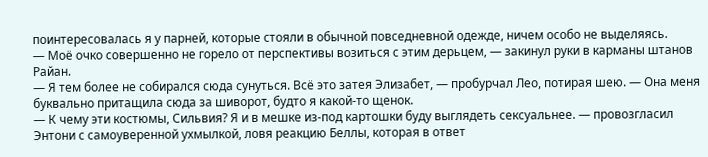поинтересовалась я у парней, которые стояли в обычной повседневной одежде, ничем особо не выделяясь.
— Моё очко совершенно не горело от перспективы возиться с этим дерьцем, — закинул руки в карманы штанов Райан.
— Я тем более не собирался сюда сунуться. Всё это затея Элизабет, — пробурчал Лео, потирая шею. — Она меня буквально притащила сюда за шиворот, будто я какой-то щенок.
— К чему эти костюмы, Сильвия? Я и в мешке из-под картошки буду выглядеть сексуальнее. — провозгласил Энтони с самоуверенной ухмылкой, ловя реакцию Беллы, которая в ответ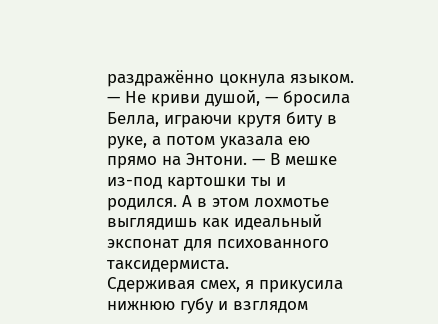раздражённо цокнула языком.
— Не криви душой, — бросила Белла, играючи крутя биту в руке, а потом указала ею прямо на Энтони. — В мешке из-под картошки ты и родился. А в этом лохмотье выглядишь как идеальный экспонат для психованного таксидермиста.
Сдерживая смех, я прикусила нижнюю губу и взглядом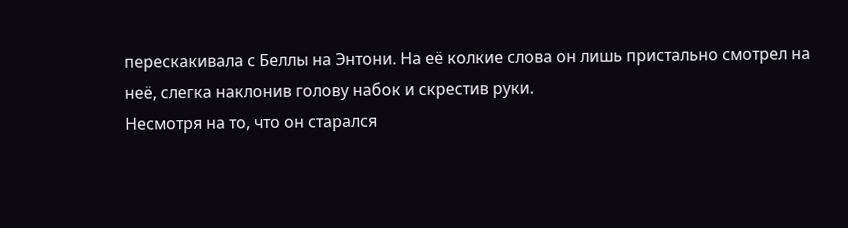перескакивала с Беллы на Энтони. На её колкие слова он лишь пристально смотрел на неё, слегка наклонив голову набок и скрестив руки.
Несмотря на то, что он старался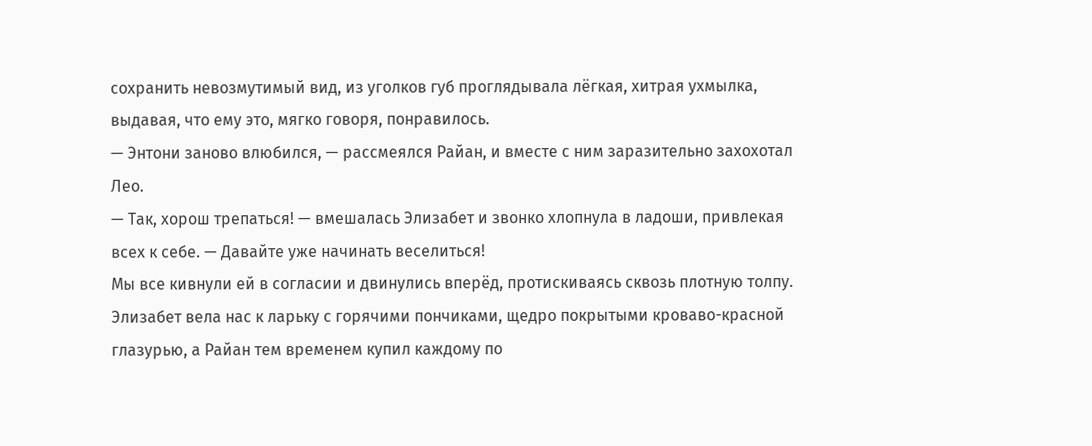сохранить невозмутимый вид, из уголков губ проглядывала лёгкая, хитрая ухмылка, выдавая, что ему это, мягко говоря, понравилось.
— Энтони заново влюбился, — рассмеялся Райан, и вместе с ним заразительно захохотал Лео.
— Так, хорош трепаться! — вмешалась Элизабет и звонко хлопнула в ладоши, привлекая всех к себе. — Давайте уже начинать веселиться!
Мы все кивнули ей в согласии и двинулись вперёд, протискиваясь сквозь плотную толпу. Элизабет вела нас к ларьку с горячими пончиками, щедро покрытыми кроваво-красной глазурью, а Райан тем временем купил каждому по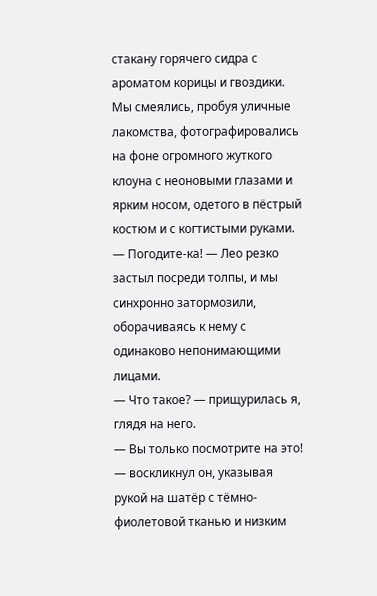стакану горячего сидра с ароматом корицы и гвоздики. Мы смеялись, пробуя уличные лакомства, фотографировались на фоне огромного жуткого клоуна с неоновыми глазами и ярким носом, одетого в пёстрый костюм и с когтистыми руками.
— Погодите-ка! — Лео резко застыл посреди толпы, и мы синхронно затормозили, оборачиваясь к нему с одинаково непонимающими лицами.
— Что такое? — прищурилась я, глядя на него.
— Вы только посмотрите на это! — воскликнул он, указывая рукой на шатёр с тёмно-фиолетовой тканью и низким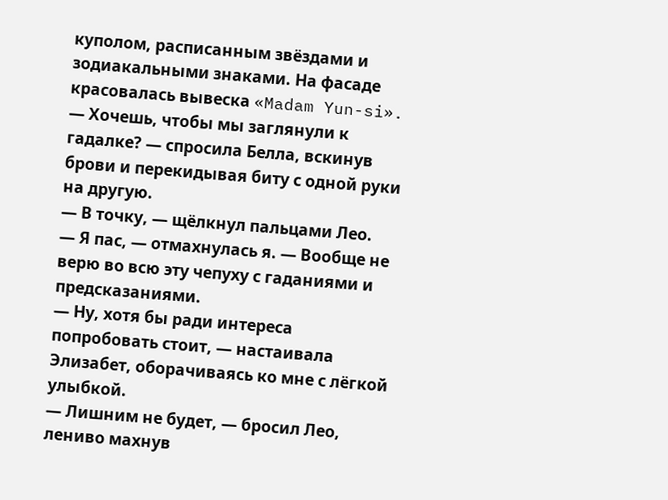куполом, расписанным звёздами и зодиакальными знаками. На фасаде красовалась вывеска «Madam Yun-si».
— Хочешь, чтобы мы заглянули к гадалке? — спросила Белла, вскинув брови и перекидывая биту с одной руки на другую.
— В точку, — щёлкнул пальцами Лео.
— Я пас, — отмахнулась я. — Вообще не верю во всю эту чепуху с гаданиями и предсказаниями.
— Ну, хотя бы ради интереса попробовать стоит, — настаивала Элизабет, оборачиваясь ко мне с лёгкой улыбкой.
— Лишним не будет, — бросил Лео, лениво махнув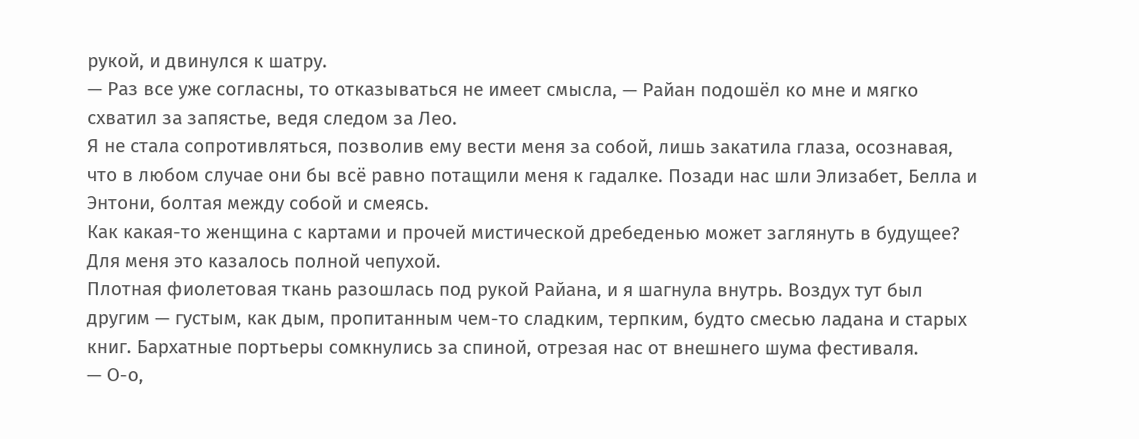рукой, и двинулся к шатру.
— Раз все уже согласны, то отказываться не имеет смысла, — Райан подошёл ко мне и мягко схватил за запястье, ведя следом за Лео.
Я не стала сопротивляться, позволив ему вести меня за собой, лишь закатила глаза, осознавая, что в любом случае они бы всё равно потащили меня к гадалке. Позади нас шли Элизабет, Белла и Энтони, болтая между собой и смеясь.
Как какая-то женщина с картами и прочей мистической дребеденью может заглянуть в будущее? Для меня это казалось полной чепухой.
Плотная фиолетовая ткань разошлась под рукой Райана, и я шагнула внутрь. Воздух тут был другим — густым, как дым, пропитанным чем-то сладким, терпким, будто смесью ладана и старых книг. Бархатные портьеры сомкнулись за спиной, отрезая нас от внешнего шума фестиваля.
— О-о,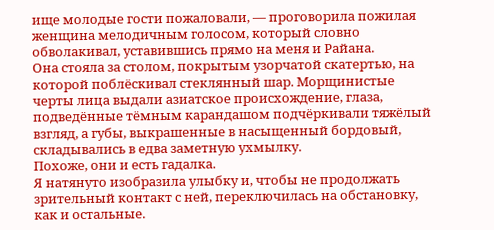ище молодые гости пожаловали, — проговорила пожилая женщина мелодичным голосом, который словно обволакивал, уставившись прямо на меня и Райана.
Она стояла за столом, покрытым узорчатой скатертью, на которой поблёскивал стеклянный шар. Морщинистые черты лица выдали азиатское происхождение, глаза, подведённые тёмным карандашом подчёркивали тяжёлый взгляд, а губы, выкрашенные в насыщенный бордовый, складывались в едва заметную ухмылку.
Похоже, они и есть гадалка.
Я натянуто изобразила улыбку и, чтобы не продолжать зрительный контакт с ней, переключилась на обстановку, как и остальные.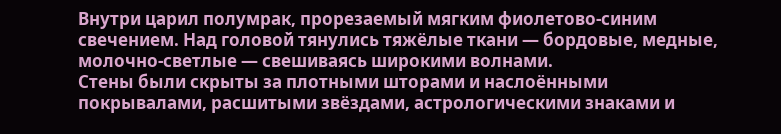Внутри царил полумрак, прорезаемый мягким фиолетово-синим свечением. Над головой тянулись тяжёлые ткани — бордовые, медные, молочно-светлые — свешиваясь широкими волнами.
Стены были скрыты за плотными шторами и наслоёнными покрывалами, расшитыми звёздами, астрологическими знаками и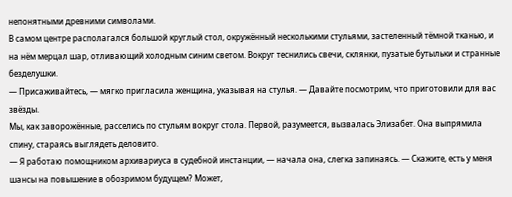непонятными древними символами.
В самом центре располагался большой круглый стол, окружённый несколькими стульями, застеленный тёмной тканью, и на нём мерцал шар, отливающий холодным синим светом. Вокруг теснились свечи, склянки, пузатые бутыльки и странные безделушки.
— Присаживайтесь, — мягко пригласила женщина, указывая на стулья. — Давайте посмотрим, что приготовили для вас звёзды.
Мы, как заворожённые, расселись по стульям вокруг стола. Первой, разумеется, вызвалась Элизабет. Она выпрямила спину, стараясь выглядеть деловито.
— Я работаю помощником архивариуса в судебной инстанции, — начала она, слегка запинаясь. — Скажите, есть у меня шансы на повышение в обозримом будущем? Может,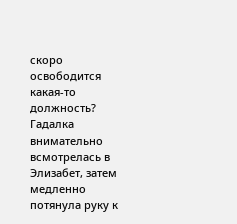скоро освободится какая-то должность?
Гадалка внимательно всмотрелась в Элизабет, затем медленно потянула руку к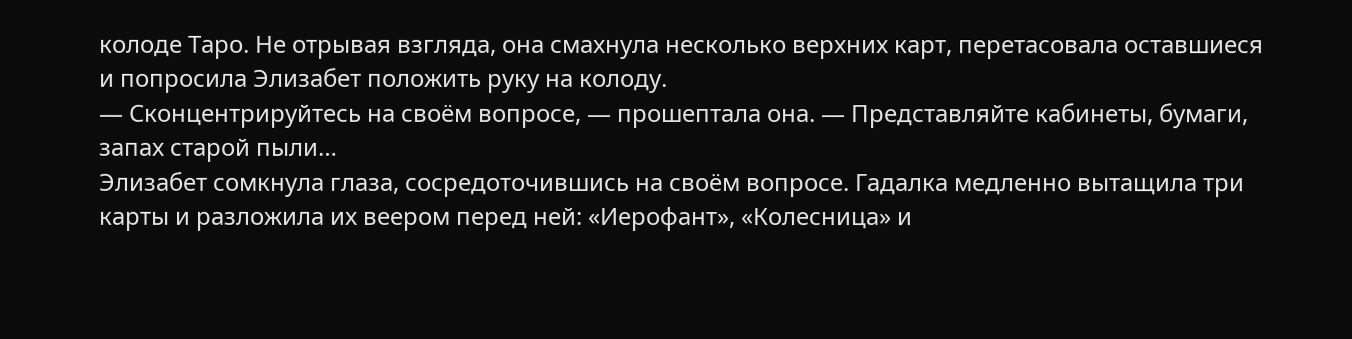колоде Таро. Не отрывая взгляда, она смахнула несколько верхних карт, перетасовала оставшиеся и попросила Элизабет положить руку на колоду.
— Сконцентрируйтесь на своём вопросе, — прошептала она. — Представляйте кабинеты, бумаги, запах старой пыли…
Элизабет сомкнула глаза, сосредоточившись на своём вопросе. Гадалка медленно вытащила три карты и разложила их веером перед ней: «Иерофант», «Колесница» и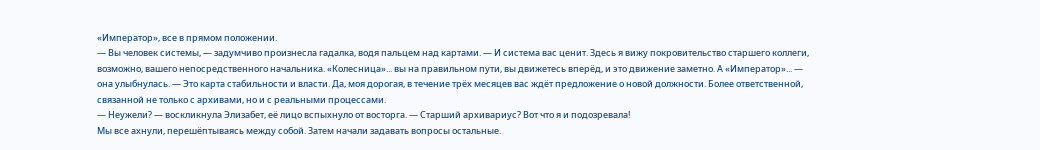«Император», все в прямом положении.
— Вы человек системы, — задумчиво произнесла гадалка, водя пальцем над картами. — И система вас ценит. Здесь я вижу покровительство старшего коллеги, возможно, вашего непосредственного начальника. «Колесница»... вы на правильном пути, вы движетесь вперёд, и это движение заметно. А «Император»... — она улыбнулась. — Это карта стабильности и власти. Да, моя дорогая, в течение трёх месяцев вас ждёт предложение о новой должности. Более ответственной, связанной не только с архивами, но и с реальными процессами.
— Неужели? — воскликнула Элизабет, её лицо вспыхнуло от восторга. — Старший архивариус? Вот что я и подозревала!
Мы все ахнули, перешёптываясь между собой. Затем начали задавать вопросы остальные.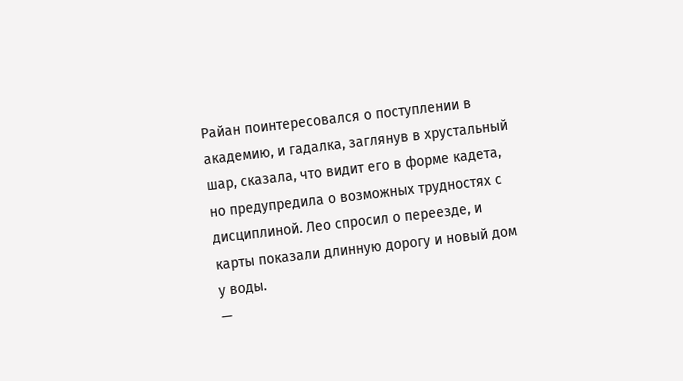Райан поинтересовался о поступлении в академию, и гадалка, заглянув в хрустальный шар, сказала, что видит его в форме кадета, но предупредила о возможных трудностях с дисциплиной. Лео спросил о переезде, и карты показали длинную дорогу и новый дом у воды.
—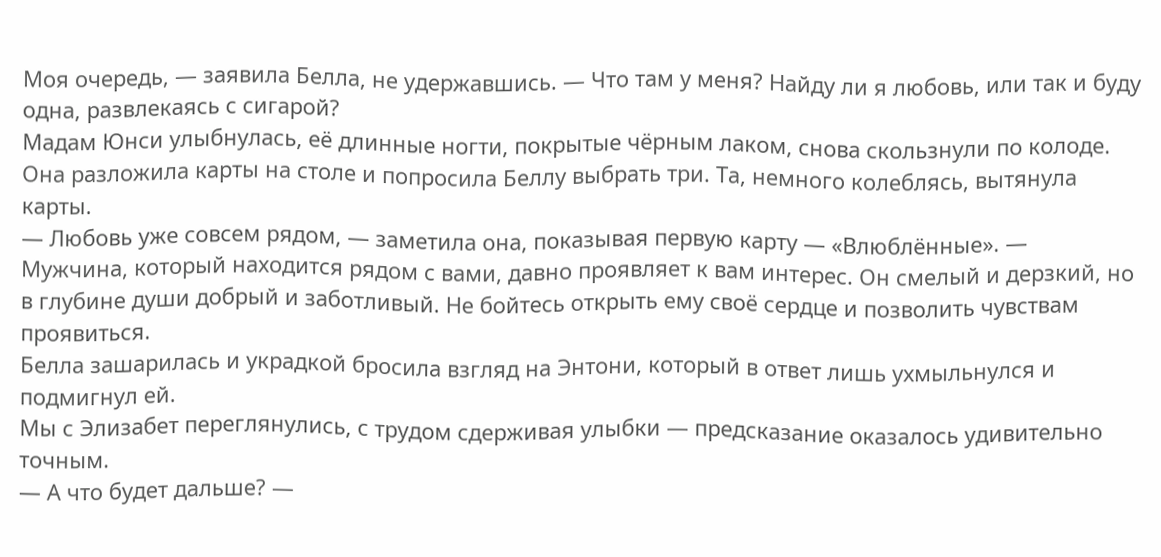Моя очередь, — заявила Белла, не удержавшись. — Что там у меня? Найду ли я любовь, или так и буду одна, развлекаясь с сигарой?
Мадам Юнси улыбнулась, её длинные ногти, покрытые чёрным лаком, снова скользнули по колоде. Она разложила карты на столе и попросила Беллу выбрать три. Та, немного колеблясь, вытянула карты.
— Любовь уже совсем рядом, — заметила она, показывая первую карту — «Влюблённые». — Мужчина, который находится рядом с вами, давно проявляет к вам интерес. Он смелый и дерзкий, но в глубине души добрый и заботливый. Не бойтесь открыть ему своё сердце и позволить чувствам проявиться.
Белла зашарилась и украдкой бросила взгляд на Энтони, который в ответ лишь ухмыльнулся и подмигнул ей.
Мы с Элизабет переглянулись, с трудом сдерживая улыбки — предсказание оказалось удивительно точным.
— А что будет дальше? —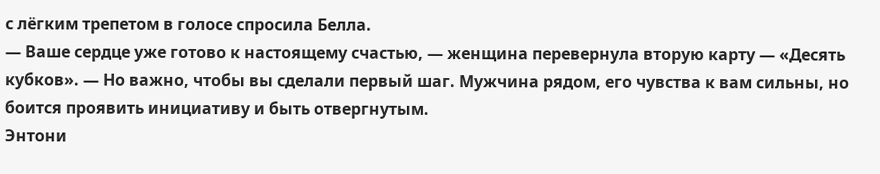с лёгким трепетом в голосе спросила Белла.
— Ваше сердце уже готово к настоящему счастью, — женщина перевернула вторую карту — «Десять кубков». — Но важно, чтобы вы сделали первый шаг. Мужчина рядом, его чувства к вам сильны, но боится проявить инициативу и быть отвергнутым.
Энтони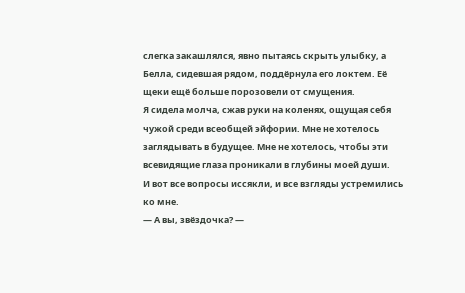слегка закашлялся, явно пытаясь скрыть улыбку, а Белла, сидевшая рядом, поддёрнула его локтем. Её щеки ещё больше порозовели от смущения.
Я сидела молча, сжав руки на коленях, ощущая себя чужой среди всеобщей эйфории. Мне не хотелось заглядывать в будущее. Мне не хотелось, чтобы эти всевидящие глаза проникали в глубины моей души.
И вот все вопросы иссякли, и все взгляды устремились ко мне.
— А вы, звёздочка? —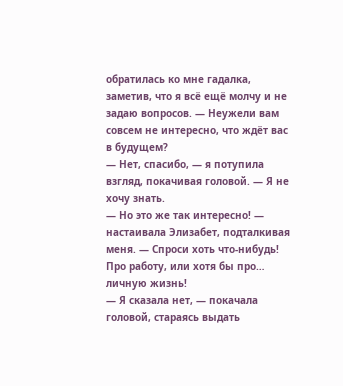обратилась ко мне гадалка, заметив, что я всё ещё молчу и не задаю вопросов. — Неужели вам совсем не интересно, что ждёт вас в будущем?
— Нет, спасибо, — я потупила взгляд, покачивая головой. — Я не хочу знать.
— Но это же так интересно! — настаивала Элизабет, подталкивая меня. — Спроси хоть что-нибудь! Про работу, или хотя бы про… личную жизнь!
— Я сказала нет, — покачала головой, стараясь выдать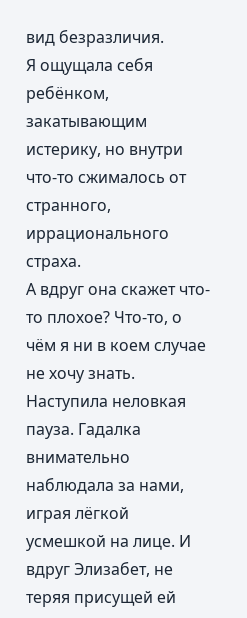вид безразличия.
Я ощущала себя ребёнком, закатывающим истерику, но внутри что-то сжималось от странного, иррационального страха.
А вдруг она скажет что-то плохое? Что-то, о чём я ни в коем случае не хочу знать.
Наступила неловкая пауза. Гадалка внимательно наблюдала за нами, играя лёгкой усмешкой на лице. И вдруг Элизабет, не теряя присущей ей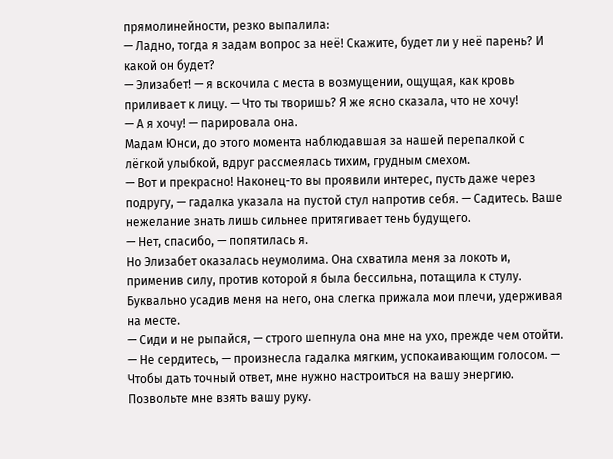прямолинейности, резко выпалила:
— Ладно, тогда я задам вопрос за неё! Скажите, будет ли у неё парень? И какой он будет?
— Элизабет! — я вскочила с места в возмущении, ощущая, как кровь приливает к лицу. — Что ты творишь? Я же ясно сказала, что не хочу!
— А я хочу! — парировала она.
Мадам Юнси, до этого момента наблюдавшая за нашей перепалкой с лёгкой улыбкой, вдруг рассмеялась тихим, грудным смехом.
— Вот и прекрасно! Наконец-то вы проявили интерес, пусть даже через подругу, — гадалка указала на пустой стул напротив себя. — Садитесь. Ваше нежелание знать лишь сильнее притягивает тень будущего.
— Нет, спасибо, — попятилась я.
Но Элизабет оказалась неумолима. Она схватила меня за локоть и, применив силу, против которой я была бессильна, потащила к стулу. Буквально усадив меня на него, она слегка прижала мои плечи, удерживая на месте.
— Сиди и не рыпайся, — строго шепнула она мне на ухо, прежде чем отойти.
— Не сердитесь, — произнесла гадалка мягким, успокаивающим голосом. — Чтобы дать точный ответ, мне нужно настроиться на вашу энергию. Позвольте мне взять вашу руку.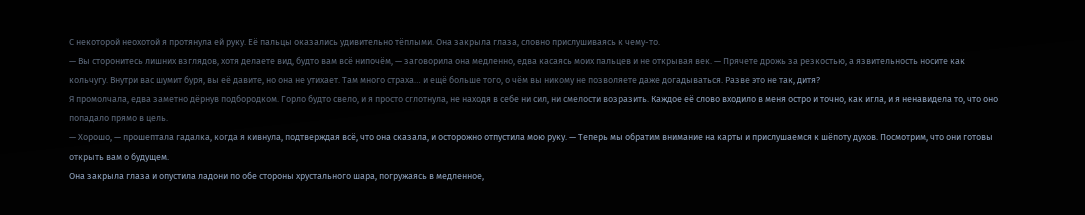С некоторой неохотой я протянула ей руку. Её пальцы оказались удивительно тёплыми. Она закрыла глаза, словно прислушиваясь к чему-то.
— Вы сторонитесь лишних взглядов, хотя делаете вид, будто вам всё нипочём, — заговорила она медленно, едва касаясь моих пальцев и не открывая век. — Прячете дрожь за резкостью, а язвительность носите как кольчугу. Внутри вас шумит буря, вы её давите, но она не утихает. Там много страха… и ещё больше того, о чём вы никому не позволяете даже догадываться. Разве это не так, дитя?
Я промолчала, едва заметно дёрнув подбородком. Горло будто свело, и я просто сглотнула, не находя в себе ни сил, ни смелости возразить. Каждое её слово входило в меня остро и точно, как игла, и я ненавидела то, что оно попадало прямо в цель.
— Хорошо, — прошептала гадалка, когда я кивнула, подтверждая всё, что она сказала, и осторожно отпустила мою руку. — Теперь мы обратим внимание на карты и прислушаемся к шёпоту духов. Посмотрим, что они готовы открыть вам о будущем.
Она закрыла глаза и опустила ладони по обе стороны хрустального шара, погружаясь в медленное,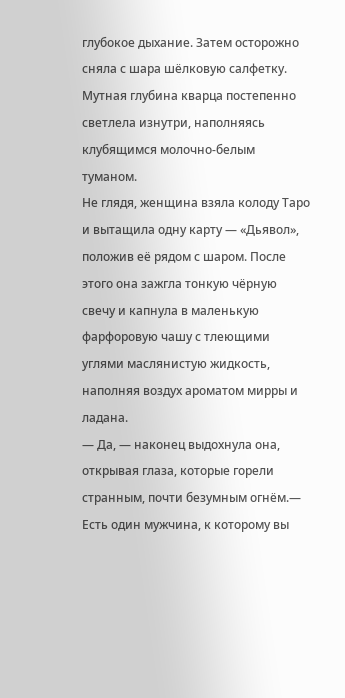глубокое дыхание. Затем осторожно сняла с шара шёлковую салфетку. Мутная глубина кварца постепенно светлела изнутри, наполняясь клубящимся молочно-белым туманом.
Не глядя, женщина взяла колоду Таро и вытащила одну карту — «Дьявол», положив её рядом с шаром. После этого она зажгла тонкую чёрную свечу и капнула в маленькую фарфоровую чашу с тлеющими углями маслянистую жидкость, наполняя воздух ароматом мирры и ладана.
— Да, — наконец выдохнула она, открывая глаза, которые горели странным, почти безумным огнём.— Есть один мужчина, к которому вы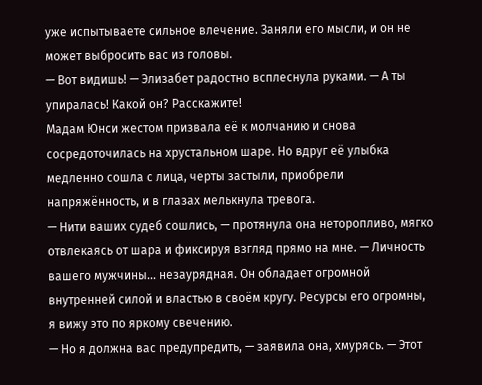уже испытываете сильное влечение. Заняли его мысли, и он не может выбросить вас из головы.
— Вот видишь! — Элизабет радостно всплеснула руками. — А ты упиралась! Какой он? Расскажите!
Мадам Юнси жестом призвала её к молчанию и снова сосредоточилась на хрустальном шаре. Но вдруг её улыбка медленно сошла с лица, черты застыли, приобрели напряжённость, и в глазах мелькнула тревога.
— Нити ваших судеб сошлись, — протянула она неторопливо, мягко отвлекаясь от шара и фиксируя взгляд прямо на мне. — Личность вашего мужчины... незаурядная. Он обладает огромной внутренней силой и властью в своём кругу. Ресурсы его огромны, я вижу это по яркому свечению.
— Но я должна вас предупредить, — заявила она, хмурясь. — Этот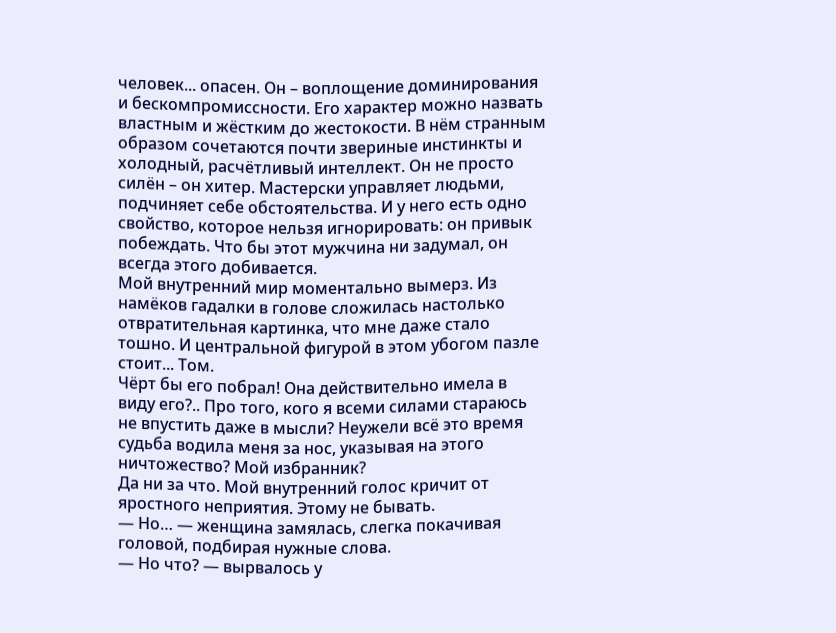человек... опасен. Он – воплощение доминирования и бескомпромиссности. Его характер можно назвать властным и жёстким до жестокости. В нём странным образом сочетаются почти звериные инстинкты и холодный, расчётливый интеллект. Он не просто силён – он хитер. Мастерски управляет людьми, подчиняет себе обстоятельства. И у него есть одно свойство, которое нельзя игнорировать: он привык побеждать. Что бы этот мужчина ни задумал, он всегда этого добивается.
Мой внутренний мир моментально вымерз. Из намёков гадалки в голове сложилась настолько отвратительная картинка, что мне даже стало тошно. И центральной фигурой в этом убогом пазле стоит... Том.
Чёрт бы его побрал! Она действительно имела в виду его?.. Про того, кого я всеми силами стараюсь не впустить даже в мысли? Неужели всё это время судьба водила меня за нос, указывая на этого ничтожество? Мой избранник?
Да ни за что. Мой внутренний голос кричит от яростного неприятия. Этому не бывать.
— Но… — женщина замялась, слегка покачивая головой, подбирая нужные слова.
— Но что? — вырвалось у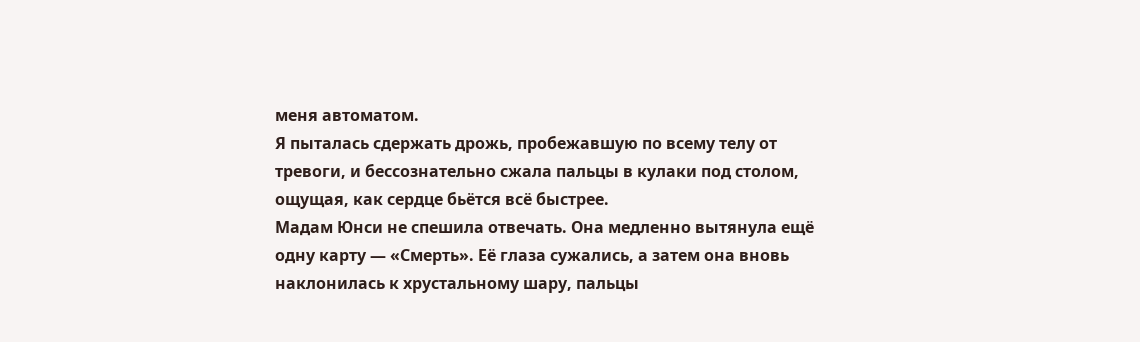меня автоматом.
Я пыталась сдержать дрожь, пробежавшую по всему телу от тревоги, и бессознательно сжала пальцы в кулаки под столом, ощущая, как сердце бьётся всё быстрее.
Мадам Юнси не спешила отвечать. Она медленно вытянула ещё одну карту — «Смерть». Её глаза сужались, а затем она вновь наклонилась к хрустальному шару, пальцы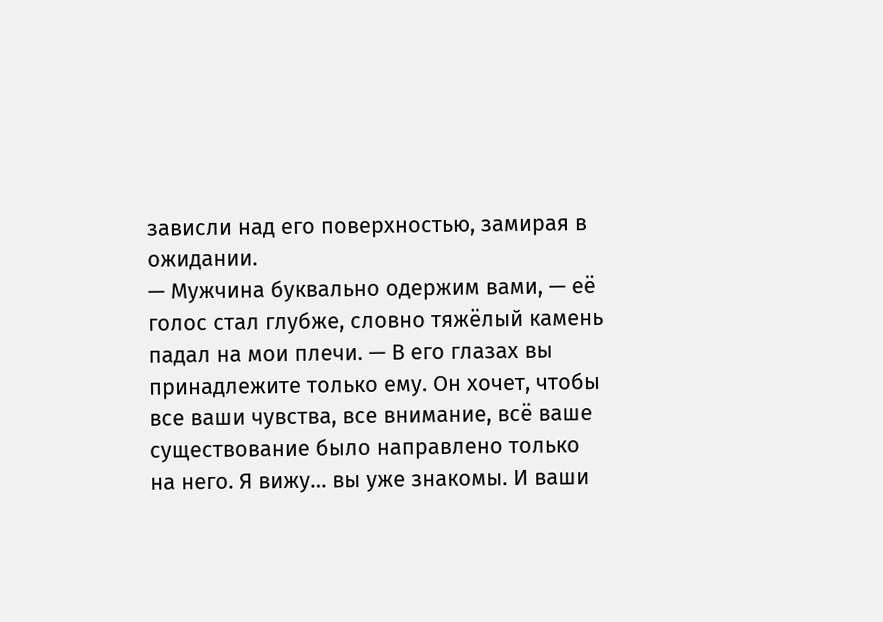зависли над его поверхностью, замирая в ожидании.
— Мужчина буквально одержим вами, — её голос стал глубже, словно тяжёлый камень падал на мои плечи. — В его глазах вы принадлежите только ему. Он хочет, чтобы все ваши чувства, все внимание, всё ваше существование было направлено только на него. Я вижу… вы уже знакомы. И ваши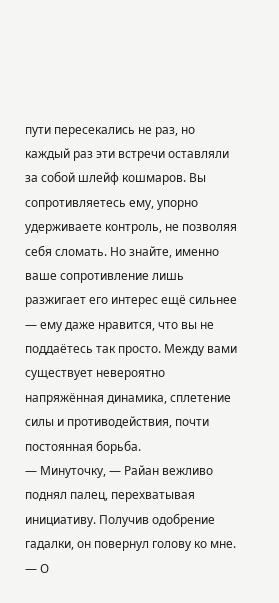пути пересекались не раз, но каждый раз эти встречи оставляли за собой шлейф кошмаров. Вы сопротивляетесь ему, упорно удерживаете контроль, не позволяя себя сломать. Но знайте, именно ваше сопротивление лишь разжигает его интерес ещё сильнее — ему даже нравится, что вы не поддаётесь так просто. Между вами существует невероятно напряжённая динамика, сплетение силы и противодействия, почти постоянная борьба.
— Минуточку, — Райан вежливо поднял палец, перехватывая инициативу. Получив одобрение гадалки, он повернул голову ко мне. — О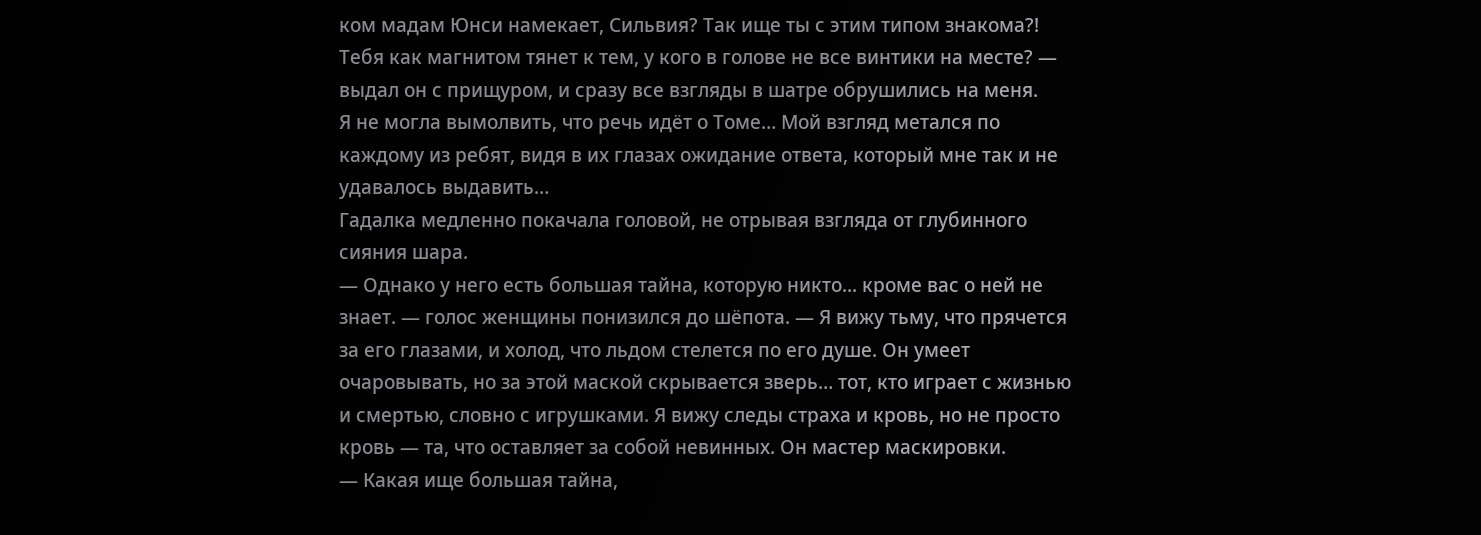ком мадам Юнси намекает, Сильвия? Так ище ты с этим типом знакома?! Тебя как магнитом тянет к тем, у кого в голове не все винтики на месте? — выдал он с прищуром, и сразу все взгляды в шатре обрушились на меня.
Я не могла вымолвить, что речь идёт о Томе… Мой взгляд метался по каждому из ребят, видя в их глазах ожидание ответа, который мне так и не удавалось выдавить…
Гадалка медленно покачала головой, не отрывая взгляда от глубинного сияния шара.
— Однако у него есть большая тайна, которую никто... кроме вас о ней не знает. — голос женщины понизился до шёпота. — Я вижу тьму, что прячется за его глазами, и холод, что льдом стелется по его душе. Он умеет очаровывать, но за этой маской скрывается зверь… тот, кто играет с жизнью и смертью, словно с игрушками. Я вижу следы страха и кровь, но не просто кровь — та, что оставляет за собой невинных. Он мастер маскировки.
— Какая ище большая тайна,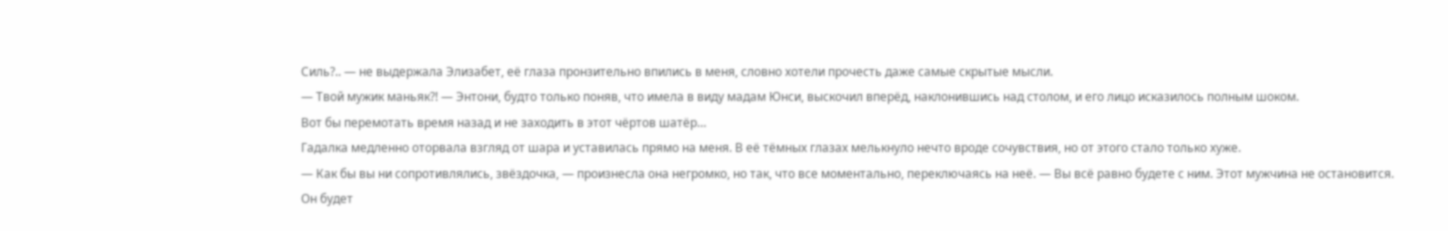Силь?.. — не выдержала Элизабет, её глаза пронзительно впились в меня, словно хотели прочесть даже самые скрытые мысли.
— Твой мужик маньяк?! — Энтони, будто только поняв, что имела в виду мадам Юнси, выскочил вперёд, наклонившись над столом, и его лицо исказилось полным шоком.
Вот бы перемотать время назад и не заходить в этот чёртов шатёр…
Гадалка медленно оторвала взгляд от шара и уставилась прямо на меня. В её тёмных глазах мелькнуло нечто вроде сочувствия, но от этого стало только хуже.
— Как бы вы ни сопротивлялись, звёздочка, — произнесла она негромко, но так, что все моментально, переключаясь на неё. — Вы всё равно будете с ним. Этот мужчина не остановится. Он будет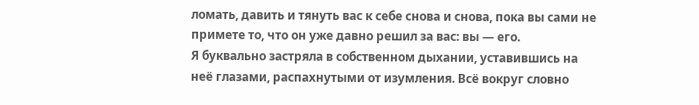ломать, давить и тянуть вас к себе снова и снова, пока вы сами не примете то, что он уже давно решил за вас: вы — его.
Я буквально застряла в собственном дыхании, уставившись на неё глазами, распахнутыми от изумления. Всё вокруг словно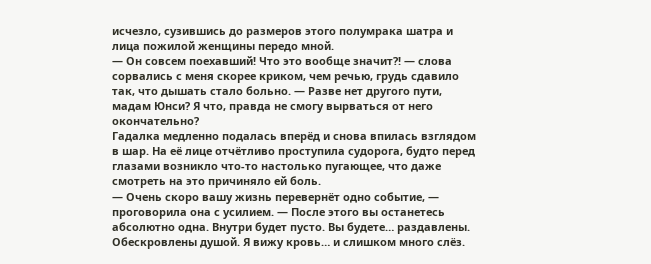исчезло, сузившись до размеров этого полумрака шатра и лица пожилой женщины передо мной.
— Он совсем поехавший! Что это вообще значит?! — слова сорвались с меня скорее криком, чем речью, грудь сдавило так, что дышать стало больно. — Разве нет другого пути, мадам Юнси? Я что, правда не смогу вырваться от него окончательно?
Гадалка медленно подалась вперёд и снова впилась взглядом в шар. На её лице отчётливо проступила судорога, будто перед глазами возникло что-то настолько пугающее, что даже смотреть на это причиняло ей боль.
— Очень скоро вашу жизнь перевернёт одно событие, — проговорила она с усилием. — После этого вы останетесь абсолютно одна. Внутри будет пусто. Вы будете… раздавлены. Обескровлены душой. Я вижу кровь… и слишком много слёз.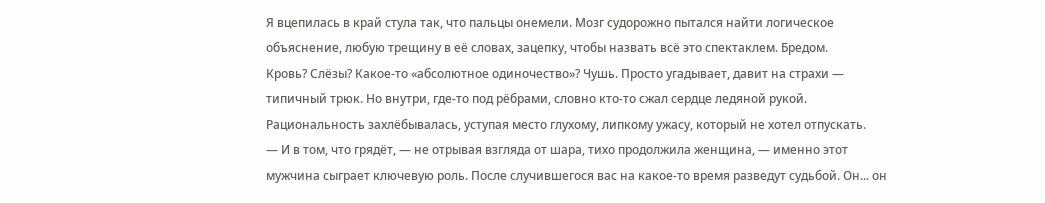Я вцепилась в край стула так, что пальцы онемели. Мозг судорожно пытался найти логическое объяснение, любую трещину в её словах, зацепку, чтобы назвать всё это спектаклем. Бредом.
Кровь? Слёзы? Какое-то «абсолютное одиночество»? Чушь. Просто угадывает, давит на страхи — типичный трюк. Но внутри, где-то под рёбрами, словно кто-то сжал сердце ледяной рукой. Рациональность захлёбывалась, уступая место глухому, липкому ужасу, который не хотел отпускать.
— И в том, что грядёт, — не отрывая взгляда от шара, тихо продолжила женщина, — именно этот мужчина сыграет ключевую роль. После случившегося вас на какое-то время разведут судьбой. Он... он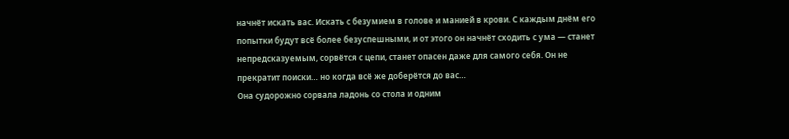начнёт искать вас. Искать с безумием в голове и манией в крови. С каждым днём его попытки будут всё более безуспешными, и от этого он начнёт сходить с ума — станет непредсказуемым, сорвётся с цепи, станет опасен даже для самого себя. Он не прекратит поиски… но когда всё же доберётся до вас…
Она судорожно сорвала ладонь со стола и одним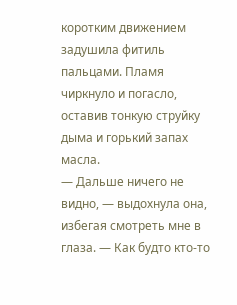коротким движением задушила фитиль пальцами. Пламя чиркнуло и погасло, оставив тонкую струйку дыма и горький запах масла.
— Дальше ничего не видно, — выдохнула она, избегая смотреть мне в глаза. — Как будто кто-то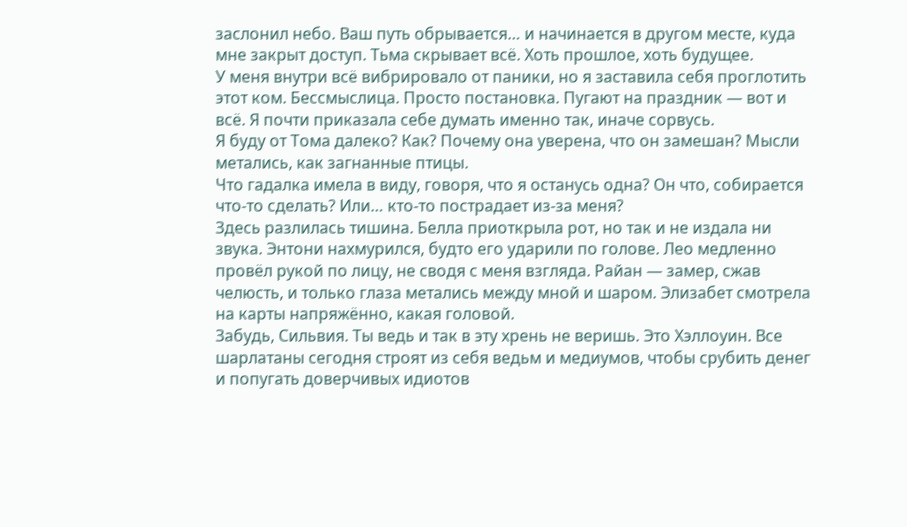заслонил небо. Ваш путь обрывается… и начинается в другом месте, куда мне закрыт доступ. Тьма скрывает всё. Хоть прошлое, хоть будущее.
У меня внутри всё вибрировало от паники, но я заставила себя проглотить этот ком. Бессмыслица. Просто постановка. Пугают на праздник — вот и всё. Я почти приказала себе думать именно так, иначе сорвусь.
Я буду от Тома далеко? Как? Почему она уверена, что он замешан? Мысли метались, как загнанные птицы.
Что гадалка имела в виду, говоря, что я останусь одна? Он что, собирается что-то сделать? Или… кто-то пострадает из-за меня?
Здесь разлилась тишина. Белла приоткрыла рот, но так и не издала ни звука. Энтони нахмурился, будто его ударили по голове. Лео медленно провёл рукой по лицу, не сводя с меня взгляда. Райан — замер, сжав челюсть, и только глаза метались между мной и шаром. Элизабет смотрела на карты напряжённо, какая головой.
Забудь, Сильвия. Ты ведь и так в эту хрень не веришь. Это Хэллоуин. Все шарлатаны сегодня строят из себя ведьм и медиумов, чтобы срубить денег и попугать доверчивых идиотов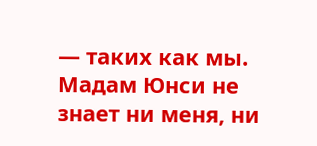— таких как мы.
Мадам Юнси не знает ни меня, ни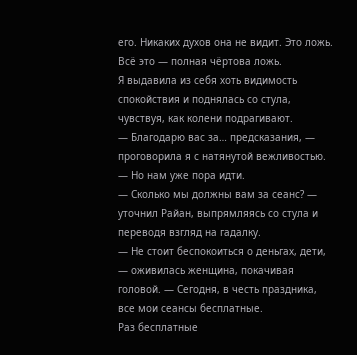его. Никаких духов она не видит. Это ложь. Всё это — полная чёртова ложь.
Я выдавила из себя хоть видимость спокойствия и поднялась со стула, чувствуя, как колени подрагивают.
— Благодарю вас за… предсказания, — проговорила я с натянутой вежливостью. — Но нам уже пора идти.
— Сколько мы должны вам за сеанс? — уточнил Райан, выпрямляясь со стула и переводя взгляд на гадалку.
— Не стоит беспокоиться о деньгах, дети, — оживилась женщина, покачивая головой. — Сегодня, в честь праздника, все мои сеансы бесплатные.
Раз бесплатные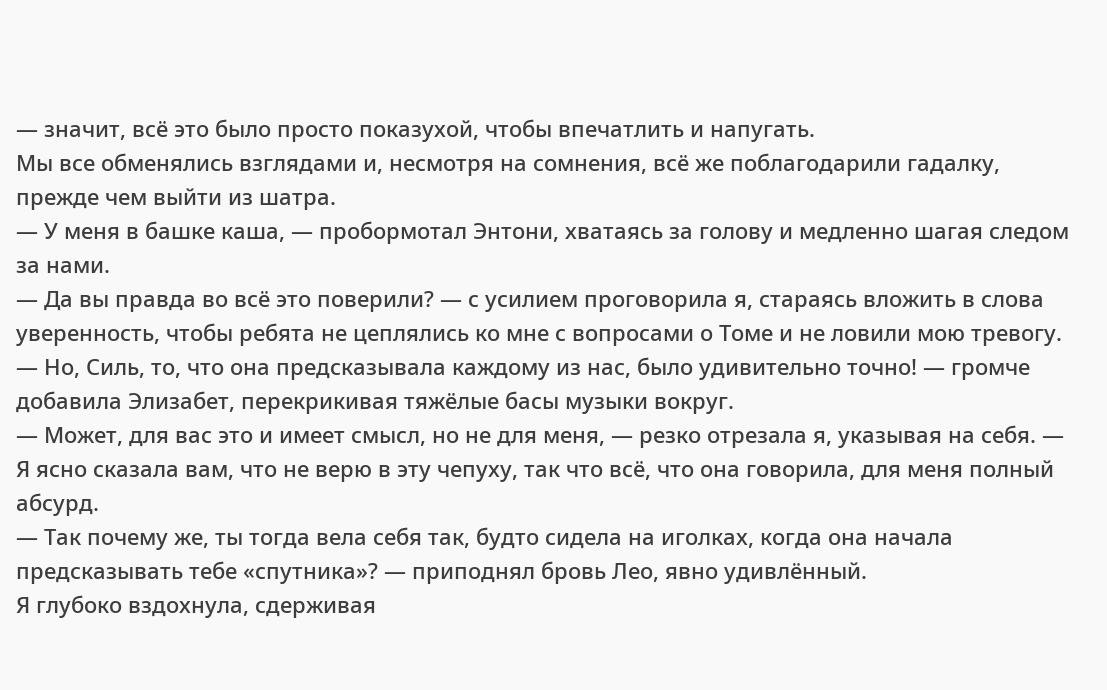— значит, всё это было просто показухой, чтобы впечатлить и напугать.
Мы все обменялись взглядами и, несмотря на сомнения, всё же поблагодарили гадалку, прежде чем выйти из шатра.
— У меня в башке каша, — пробормотал Энтони, хватаясь за голову и медленно шагая следом за нами.
— Да вы правда во всё это поверили? — с усилием проговорила я, стараясь вложить в слова уверенность, чтобы ребята не цеплялись ко мне с вопросами о Томе и не ловили мою тревогу.
— Но, Силь, то, что она предсказывала каждому из нас, было удивительно точно! — громче добавила Элизабет, перекрикивая тяжёлые басы музыки вокруг.
— Может, для вас это и имеет смысл, но не для меня, — резко отрезала я, указывая на себя. — Я ясно сказала вам, что не верю в эту чепуху, так что всё, что она говорила, для меня полный абсурд.
— Так почему же, ты тогда вела себя так, будто сидела на иголках, когда она начала предсказывать тебе «спутника»? — приподнял бровь Лео, явно удивлённый.
Я глубоко вздохнула, сдерживая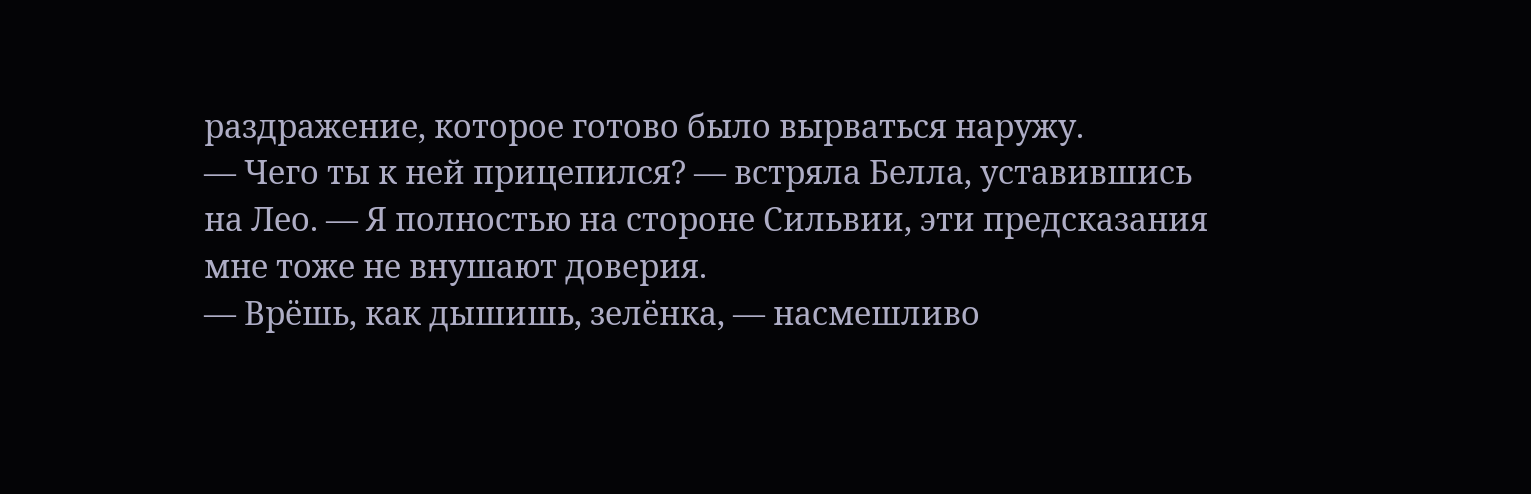раздражение, которое готово было вырваться наружу.
— Чего ты к ней прицепился? — встряла Белла, уставившись на Лео. — Я полностью на стороне Сильвии, эти предсказания мне тоже не внушают доверия.
— Врёшь, как дышишь, зелёнка, — насмешливо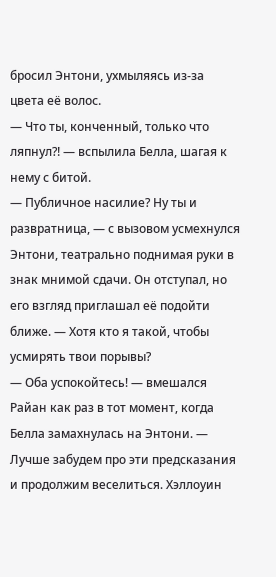бросил Энтони, ухмыляясь из-за цвета её волос.
— Что ты, конченный, только что ляпнул?! — вспылила Белла, шагая к нему с битой.
— Публичное насилие? Ну ты и развратница, — с вызовом усмехнулся Энтони, театрально поднимая руки в знак мнимой сдачи. Он отступал, но его взгляд приглашал её подойти ближе. — Хотя кто я такой, чтобы усмирять твои порывы?
— Оба успокойтесь! — вмешался Райан как раз в тот момент, когда Белла замахнулась на Энтони. — Лучше забудем про эти предсказания и продолжим веселиться. Хэллоуин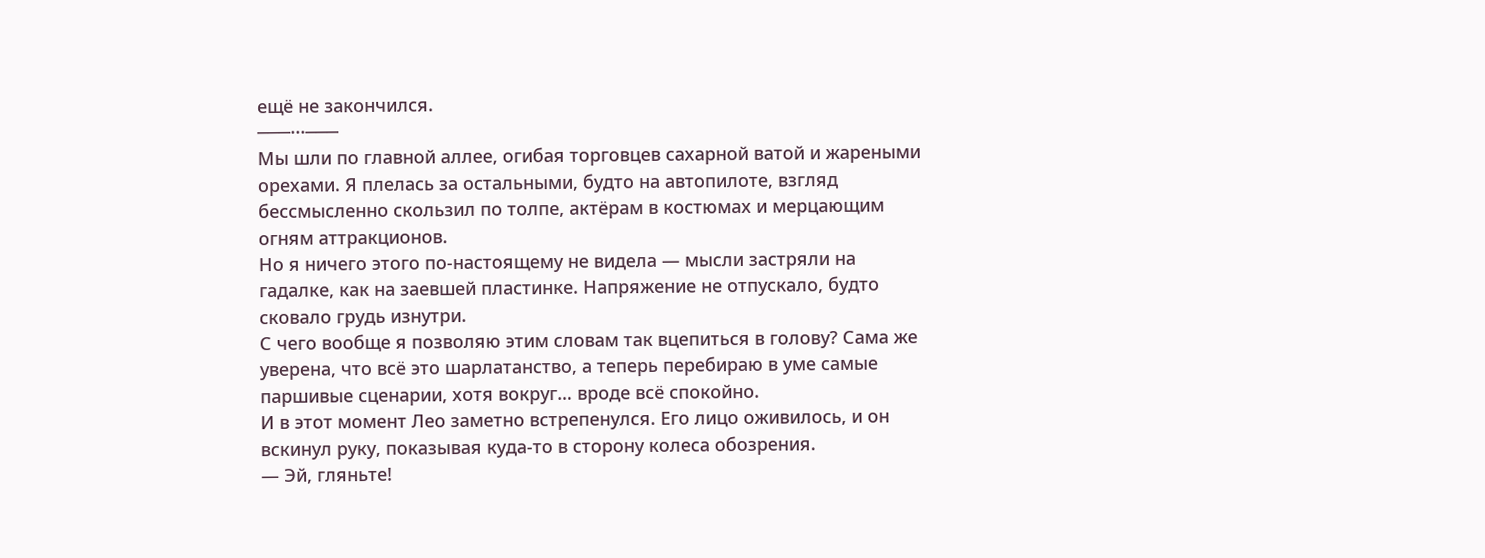ещё не закончился.
───···───
Мы шли по главной аллее, огибая торговцев сахарной ватой и жареными орехами. Я плелась за остальными, будто на автопилоте, взгляд бессмысленно скользил по толпе, актёрам в костюмах и мерцающим огням аттракционов.
Но я ничего этого по‑настоящему не видела — мысли застряли на гадалке, как на заевшей пластинке. Напряжение не отпускало, будто сковало грудь изнутри.
С чего вообще я позволяю этим словам так вцепиться в голову? Сама же уверена, что всё это шарлатанство, а теперь перебираю в уме самые паршивые сценарии, хотя вокруг… вроде всё спокойно.
И в этот момент Лео заметно встрепенулся. Его лицо оживилось, и он вскинул руку, показывая куда-то в сторону колеса обозрения.
— Эй, гляньте!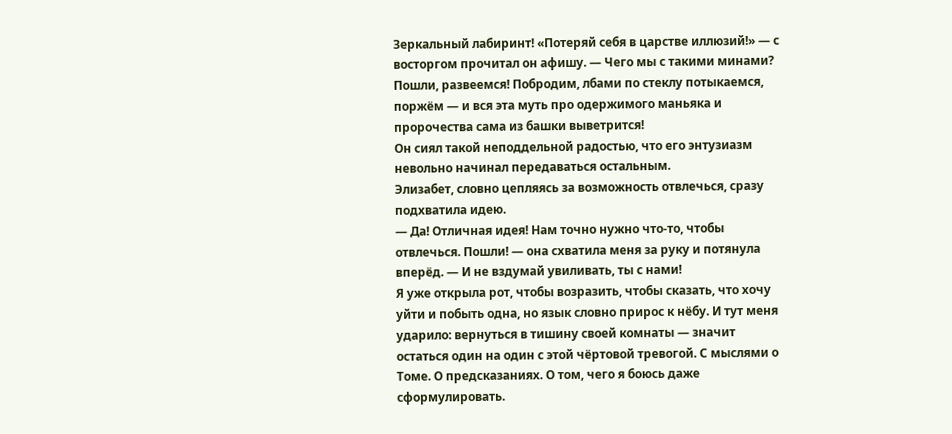Зеркальный лабиринт! «Потеряй себя в царстве иллюзий!» — с восторгом прочитал он афишу. — Чего мы с такими минами? Пошли, развеемся! Побродим, лбами по стеклу потыкаемся, поржём — и вся эта муть про одержимого маньяка и пророчества сама из башки выветрится!
Он сиял такой неподдельной радостью, что его энтузиазм невольно начинал передаваться остальным.
Элизабет, словно цепляясь за возможность отвлечься, сразу подхватила идею.
— Да! Отличная идея! Нам точно нужно что-то, чтобы отвлечься. Пошли! — она схватила меня за руку и потянула вперёд. — И не вздумай увиливать, ты с нами!
Я уже открыла рот, чтобы возразить, чтобы сказать, что хочу уйти и побыть одна, но язык словно прирос к нёбу. И тут меня ударило: вернуться в тишину своей комнаты — значит остаться один на один с этой чёртовой тревогой. С мыслями о Томе. О предсказаниях. О том, чего я боюсь даже сформулировать.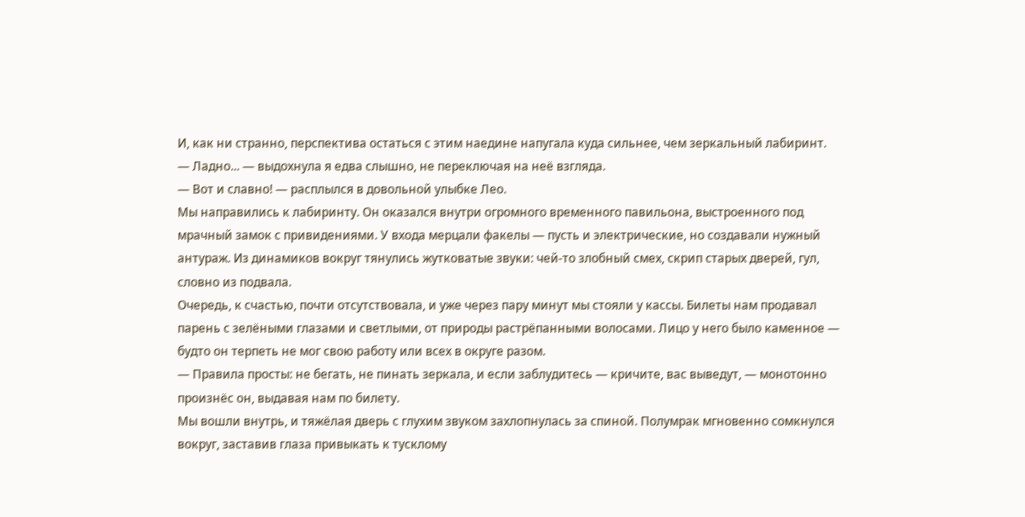И, как ни странно, перспектива остаться с этим наедине напугала куда сильнее, чем зеркальный лабиринт.
— Ладно... — выдохнула я едва слышно, не переключая на неё взгляда.
— Вот и славно! — расплылся в довольной улыбке Лео.
Мы направились к лабиринту. Он оказался внутри огромного временного павильона, выстроенного под мрачный замок с привидениями. У входа мерцали факелы — пусть и электрические, но создавали нужный антураж. Из динамиков вокруг тянулись жутковатые звуки: чей-то злобный смех, скрип старых дверей, гул, словно из подвала.
Очередь, к счастью, почти отсутствовала, и уже через пару минут мы стояли у кассы. Билеты нам продавал парень с зелёными глазами и светлыми, от природы растрёпанными волосами. Лицо у него было каменное — будто он терпеть не мог свою работу или всех в округе разом.
— Правила просты: не бегать, не пинать зеркала, и если заблудитесь — кричите, вас выведут, — монотонно произнёс он, выдавая нам по билету.
Мы вошли внутрь, и тяжёлая дверь с глухим звуком захлопнулась за спиной. Полумрак мгновенно сомкнулся вокруг, заставив глаза привыкать к тусклому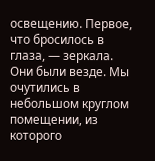освещению. Первое, что бросилось в глаза, — зеркала. Они были везде. Мы очутились в небольшом круглом помещении, из которого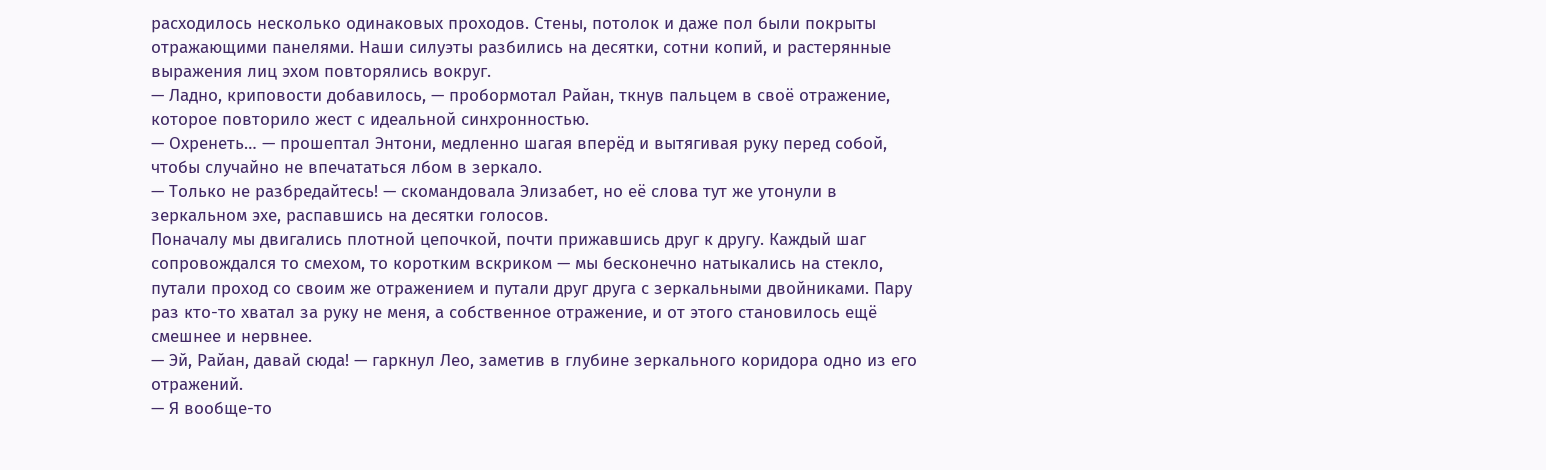расходилось несколько одинаковых проходов. Стены, потолок и даже пол были покрыты отражающими панелями. Наши силуэты разбились на десятки, сотни копий, и растерянные выражения лиц эхом повторялись вокруг.
— Ладно, криповости добавилось, — пробормотал Райан, ткнув пальцем в своё отражение, которое повторило жест с идеальной синхронностью.
— Охренеть… — прошептал Энтони, медленно шагая вперёд и вытягивая руку перед собой, чтобы случайно не впечататься лбом в зеркало.
— Только не разбредайтесь! — скомандовала Элизабет, но её слова тут же утонули в зеркальном эхе, распавшись на десятки голосов.
Поначалу мы двигались плотной цепочкой, почти прижавшись друг к другу. Каждый шаг сопровождался то смехом, то коротким вскриком — мы бесконечно натыкались на стекло, путали проход со своим же отражением и путали друг друга с зеркальными двойниками. Пару раз кто-то хватал за руку не меня, а собственное отражение, и от этого становилось ещё смешнее и нервнее.
— Эй, Райан, давай сюда! — гаркнул Лео, заметив в глубине зеркального коридора одно из его отражений.
— Я вообще-то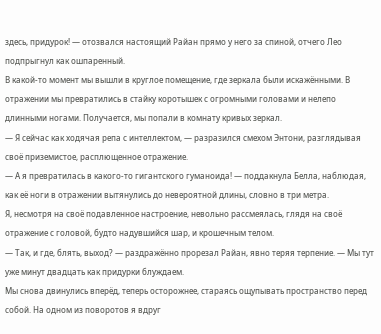здесь, придурок! — отозвался настоящий Райан прямо у него за спиной, отчего Лео подпрыгнул как ошпаренный.
В какой-то момент мы вышли в круглое помещение, где зеркала были искажёнными. В отражении мы превратились в стайку коротышек с огромными головами и нелепо длинными ногами. Получается, мы попали в комнату кривых зеркал.
— Я сейчас как ходячая репа с интеллектом, — разразился смехом Энтони, разглядывая своё приземистое, расплющенное отражение.
— А я превратилась в какого-то гигантского гуманоида! — поддакнула Белла, наблюдая, как её ноги в отражении вытянулись до невероятной длины, словно в три метра.
Я, несмотря на своё подавленное настроение, невольно рассмеялась, глядя на своё отражение с головой, будто надувшийся шар, и крошечным телом.
— Так, и где, блять, выход? — раздражённо прорезал Райан, явно теряя терпение. — Мы тут уже минут двадцать как придурки блуждаем.
Мы снова двинулись вперёд, теперь осторожнее, стараясь ощупывать пространство перед собой. На одном из поворотов я вдруг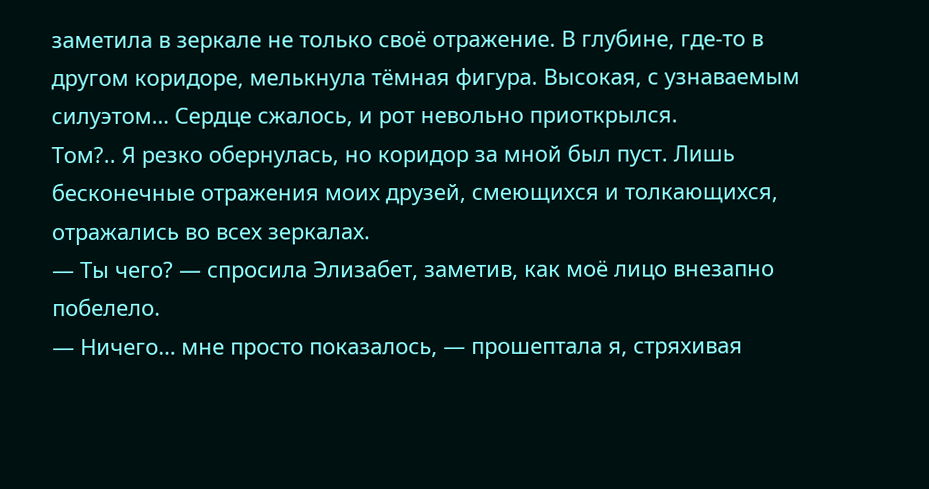заметила в зеркале не только своё отражение. В глубине, где-то в другом коридоре, мелькнула тёмная фигура. Высокая, с узнаваемым силуэтом… Сердце сжалось, и рот невольно приоткрылся.
Том?.. Я резко обернулась, но коридор за мной был пуст. Лишь бесконечные отражения моих друзей, смеющихся и толкающихся, отражались во всех зеркалах.
— Ты чего? — спросила Элизабет, заметив, как моё лицо внезапно побелело.
— Ничего… мне просто показалось, — прошептала я, стряхивая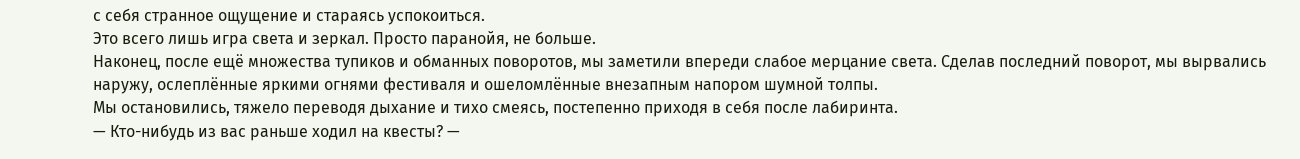с себя странное ощущение и стараясь успокоиться.
Это всего лишь игра света и зеркал. Просто паранойя, не больше.
Наконец, после ещё множества тупиков и обманных поворотов, мы заметили впереди слабое мерцание света. Сделав последний поворот, мы вырвались наружу, ослеплённые яркими огнями фестиваля и ошеломлённые внезапным напором шумной толпы.
Мы остановились, тяжело переводя дыхание и тихо смеясь, постепенно приходя в себя после лабиринта.
— Кто-нибудь из вас раньше ходил на квесты? —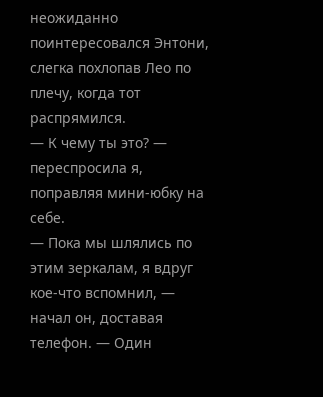неожиданно поинтересовался Энтони, слегка похлопав Лео по плечу, когда тот распрямился.
— К чему ты это? — переспросила я, поправляя мини-юбку на себе.
— Пока мы шлялись по этим зеркалам, я вдруг кое-что вспомнил, — начал он, доставая телефон. — Один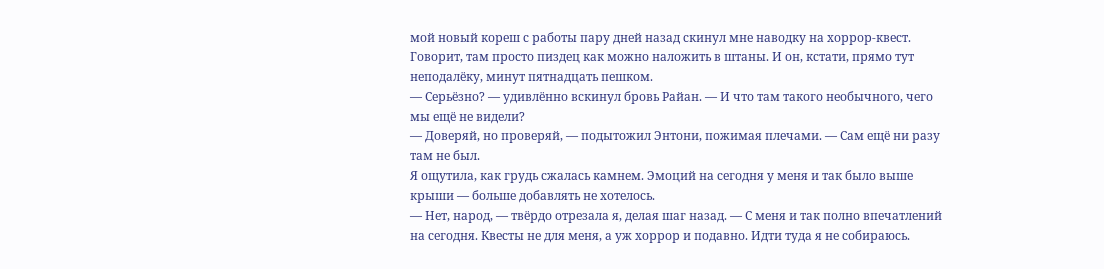мой новый кореш с работы пару дней назад скинул мне наводку на хоррор-квест. Говорит, там просто пиздец как можно наложить в штаны. И он, кстати, прямо тут неподалёку, минут пятнадцать пешком.
— Серьёзно? — удивлённо вскинул бровь Райан. — И что там такого необычного, чего мы ещё не видели?
— Доверяй, но проверяй, — подытожил Энтони, пожимая плечами. — Сам ещё ни разу там не был.
Я ощутила, как грудь сжалась камнем. Эмоций на сегодня у меня и так было выше крыши — больше добавлять не хотелось.
— Нет, народ, — твёрдо отрезала я, делая шаг назад. — С меня и так полно впечатлений на сегодня. Квесты не для меня, а уж хоррор и подавно. Идти туда я не собираюсь.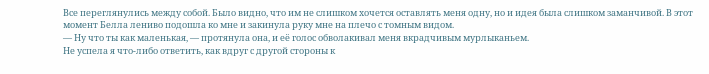Все переглянулись между собой. Было видно, что им не слишком хочется оставлять меня одну, но и идея была слишком заманчивой. В этот момент Белла лениво подошла ко мне и закинула руку мне на плечо с томным видом.
— Ну что ты как маленькая, — протянула она, и её голос обволакивал меня вкрадчивым мурлыканьем.
Не успела я что-либо ответить, как вдруг с другой стороны к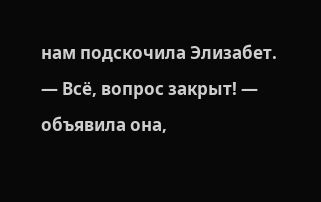нам подскочила Элизабет.
— Всё, вопрос закрыт! — объявила она,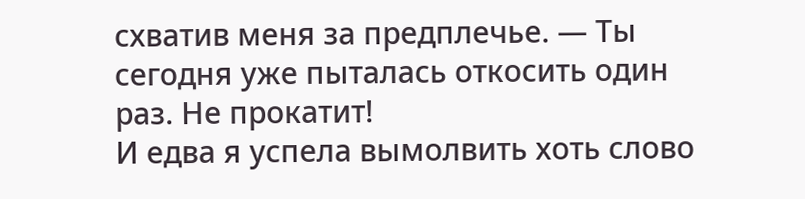схватив меня за предплечье. — Ты сегодня уже пыталась откосить один раз. Не прокатит!
И едва я успела вымолвить хоть слово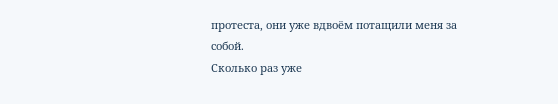протеста, они уже вдвоём потащили меня за собой.
Сколько раз уже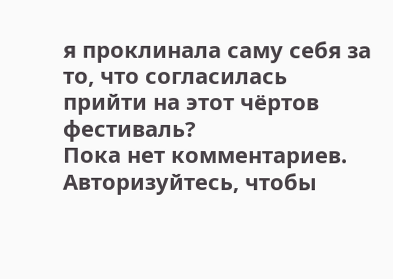я проклинала саму себя за то, что согласилась прийти на этот чёртов фестиваль?
Пока нет комментариев. Авторизуйтесь, чтобы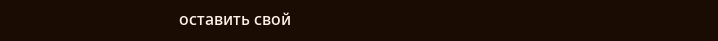оставить свой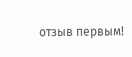отзыв первым!